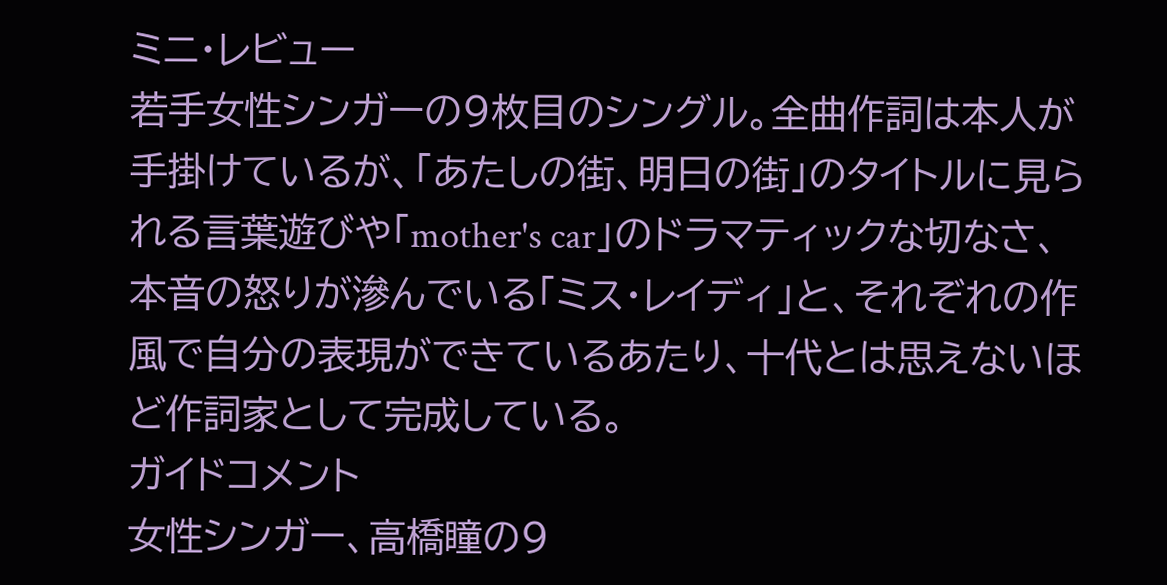ミニ・レビュー
若手女性シンガーの9枚目のシングル。全曲作詞は本人が手掛けているが、「あたしの街、明日の街」のタイトルに見られる言葉遊びや「mother's car」のドラマティックな切なさ、本音の怒りが滲んでいる「ミス・レイディ」と、それぞれの作風で自分の表現ができているあたり、十代とは思えないほど作詞家として完成している。
ガイドコメント
女性シンガー、高橋瞳の9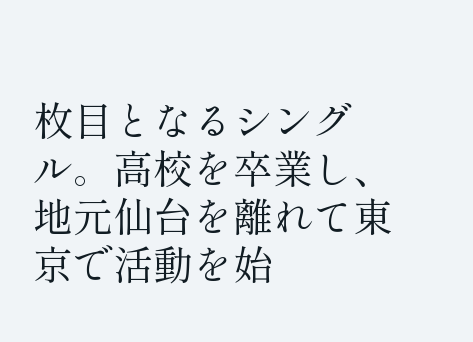枚目となるシングル。高校を卒業し、地元仙台を離れて東京で活動を始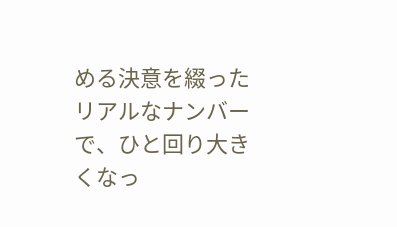める決意を綴ったリアルなナンバーで、ひと回り大きくなっ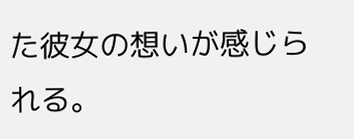た彼女の想いが感じられる。